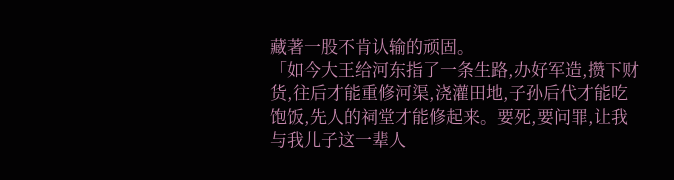藏著一股不肯认输的顽固。
「如今大王给河东指了一条生路,办好军造,攒下财货,往后才能重修河渠,浇灌田地,子孙后代才能吃饱饭,先人的祠堂才能修起来。要死,要问罪,让我与我儿子这一辈人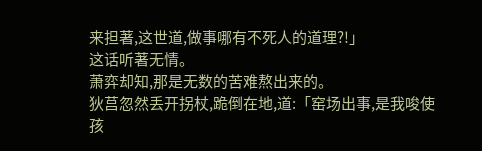来担著,这世道,做事哪有不死人的道理?!」
这话听著无情。
萧弈却知,那是无数的苦难熬出来的。
狄莒忽然丢开拐杖,跪倒在地,道:「窑场出事,是我唆使孩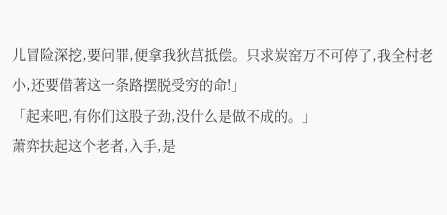儿冒险深挖,要问罪,便拿我狄莒抵偿。只求炭窑万不可停了,我全村老小,还要借著这一条路摆脱受穷的命!」
「起来吧,有你们这股子劲,没什么是做不成的。」
萧弈扶起这个老者,入手,是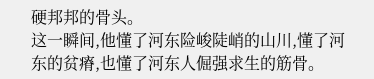硬邦邦的骨头。
这一瞬间,他懂了河东险峻陡峭的山川,懂了河东的贫瘠,也懂了河东人倔强求生的筋骨。